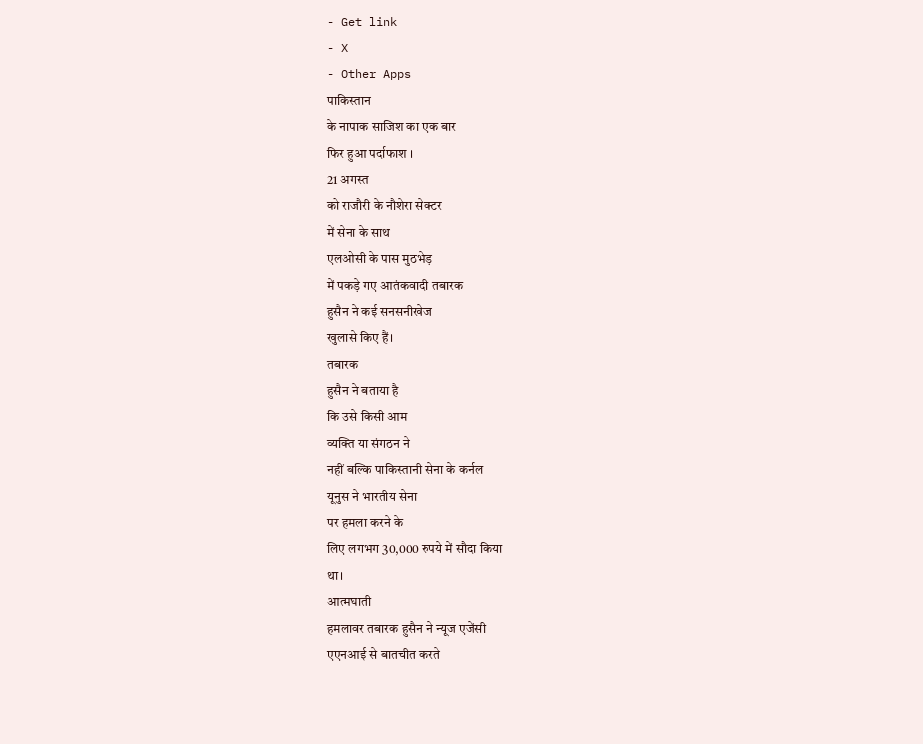- Get link
- X
- Other Apps
पाकिस्तान
के नापाक साजिश का एक बार
फिर हुआ पर्दाफाश ।
21 अगस्त
को राजौरी के नौशेरा सेक्टर
में सेना के साथ
एलओसी के पास मुठभेड़
में पकड़े गए आतंकवादी तबारक
हुसैन ने कई सनसनीखेज
खुलासे किए हैं।
तबारक
हुसैन ने बताया है
कि उसे किसी आम
व्यक्ति या संगठन ने
नहीं बल्कि पाकिस्तानी सेना के कर्नल
यूनुस ने भारतीय सेना
पर हमला करने के
लिए लगभग 30,000 रुपये में सौदा किया
था।
आत्मघाती
हमलावर तबारक हुसैन ने न्यूज एजेंसी
एएनआई से बातचीत करते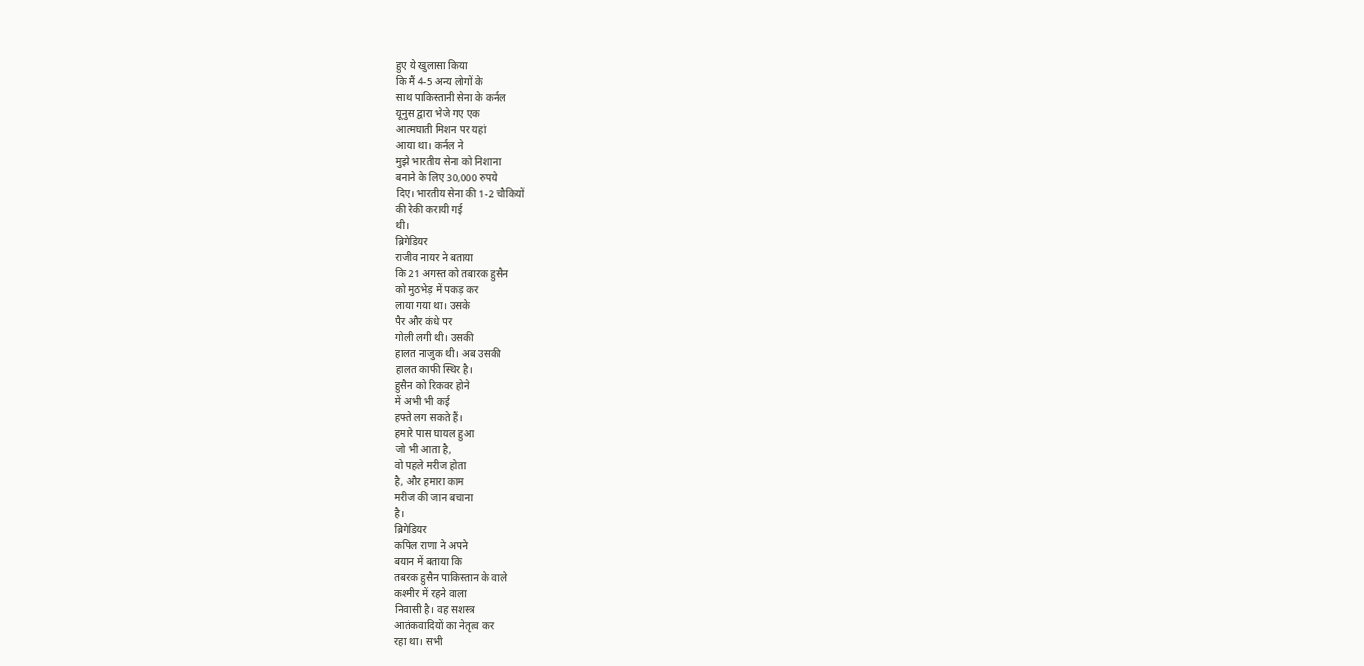हुए ये खुलासा किया
कि मैं 4-5 अन्य लोगों के
साथ पाकिस्तानी सेना के कर्नल
यूनुस द्वारा भेजे गए एक
आत्मघाती मिशन पर यहां
आया था। कर्नल ने
मुझे भारतीय सेना को निशाना
बनाने के लिए 30,000 रुपये
दिए। भारतीय सेना की 1-2 चौकियों
की रेकी करायी गई
थी।
ब्रिगेडियर
राजीव नायर ने बताया
कि 21 अगस्त को तबारक हुसैन
को मुठभेड़ में पकड़ कर
लाया गया था। उसके
पैर और कंधे पर
गोली लगी थी। उसकी
हालत नाजुक थी। अब उसकी
हालत काफी स्थिर है।
हुसैन को रिकवर होने
में अभी भी कई
हफ्ते लग सकते हैं।
हमारे पास घायल हुआ
जो भी आता है,
वो पहले मरीज होता
है, और हमारा काम
मरीज की जान बचाना
है।
ब्रिगेडियर
कपिल राणा ने अपने
बयान में बताया कि
तबरक हुसैन पाकिस्तान के वाले
कश्मीर में रहने वाला
निवासी है। वह सशस्त्र
आतंकवादियों का नेतृत्व कर
रहा था। सभी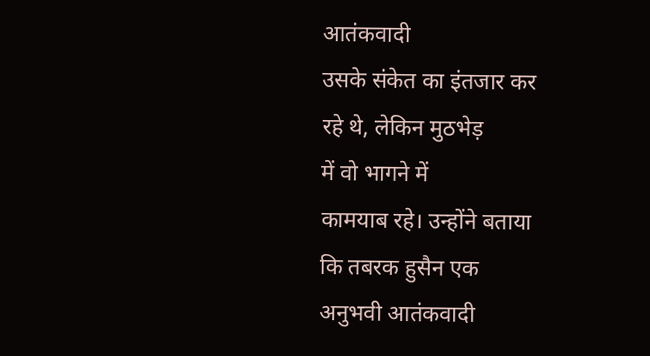आतंकवादी
उसके संकेत का इंतजार कर
रहे थे, लेकिन मुठभेड़
में वो भागने में
कामयाब रहे। उन्होंने बताया
कि तबरक हुसैन एक
अनुभवी आतंकवादी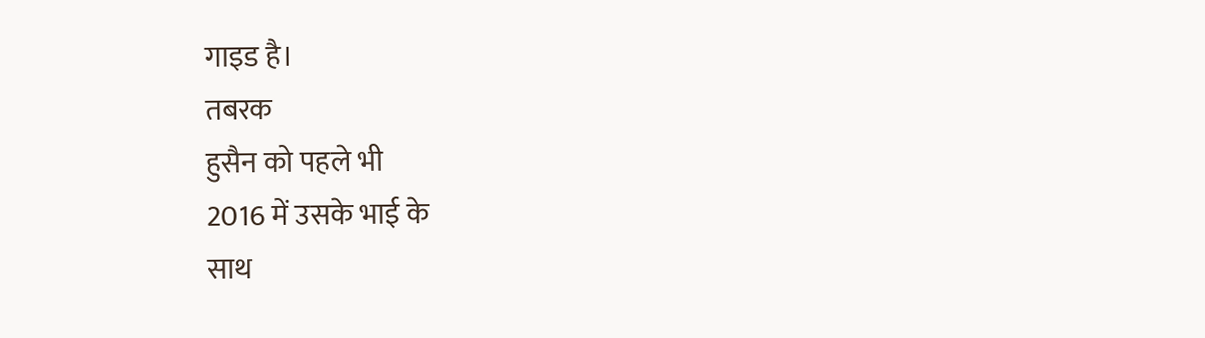गाइड है।
तबरक
हुसैन को पहले भी
2016 में उसके भाई के
साथ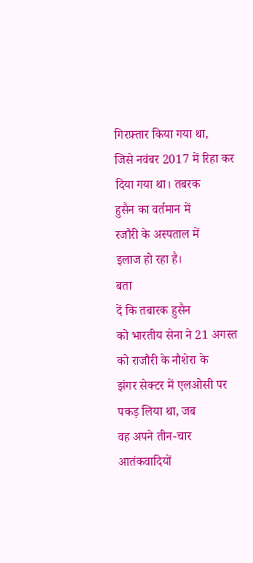गिरफ़्तार किया गया था,
जिसे नवंबर 2017 में रिहा कर
दिया गया था। तबरक
हुसैन का वर्तमान में
रजौरी के अस्पताल में
इलाज हो रहा है।
बता
दें कि तबारक हुसैन
को भारतीय सेना ने 21 अगस्त
को राजौरी के नौशेरा के
झंगर सेक्टर में एलओसी पर
पकड़ लिया था, जब
वह अपने तीन-चार
आतंकवादियों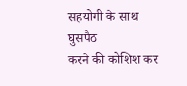सहयोगी के साथ घुसपैठ
करने की कोशिश कर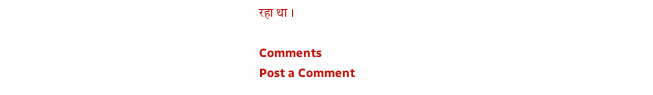रहा था ।

Comments
Post a Comment